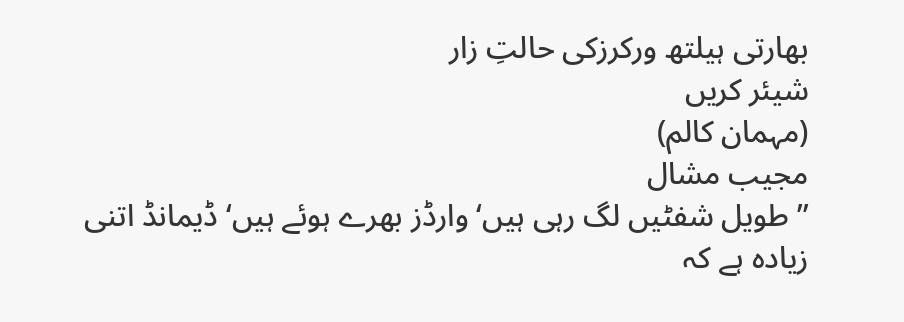بھارتی ہیلتھ ورکرزکی حالتِ زار
شیئر کریں
(مہمان کالم)
مجیب مشال
’’طویل شفٹیں لگ رہی ہیں‘ وارڈز بھرے ہوئے ہیں‘ ڈیمانڈ اتنی زیادہ ہے کہ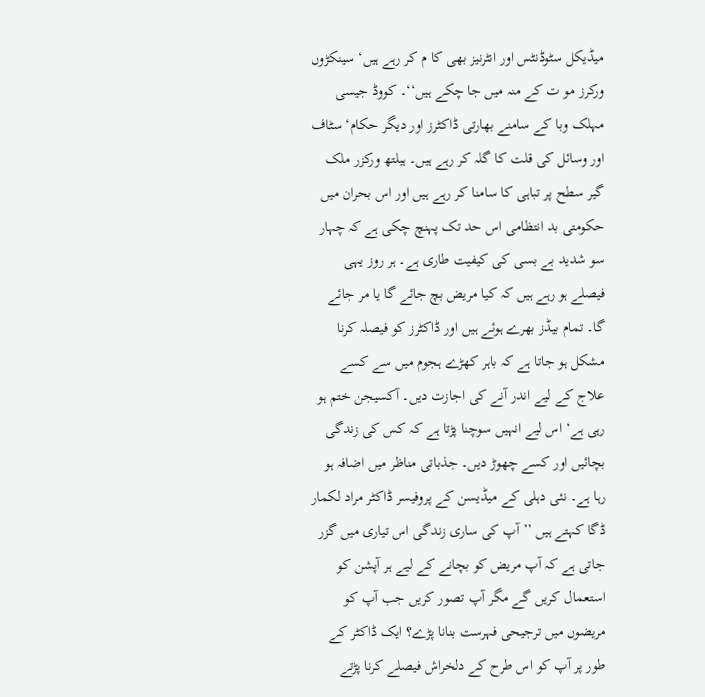میڈیکل سٹوڈنٹس اور انٹرنیز بھی کا م کر رہے ہیں‘ سینکڑوں ورکرز مو ت کے منہ میں جا چکے ہیں‘‘۔ کووڈ جیسی مہلک وبا کے سامنے بھارتی ڈاکٹرز اور دیگر حکام‘ سٹاف اور وسائل کی قلت کا گلہ کر رہے ہیں۔ ہیلتھ ورکزر ملک گیر سطح پر تباہی کا سامنا کر رہے ہیں اور اس بحران میں حکومتی بد انتظامی اس حد تک پہنچ چکی ہے کہ چہار سو شدید بے بسی کی کیفیت طاری ہے۔ ہر روز یہی فیصلے ہو رہے ہیں کہ کیا مریض بچ جائے گا یا مر جائے گا۔ تمام بیڈز بھرے ہوئے ہیں اور ڈاکٹرز کو فیصلہ کرنا مشکل ہو جاتا ہے کہ باہر کھڑے ہجوم میں سے کسے علاج کے لیے اندر آنے کی اجازت دیں۔ آکسیجن ختم ہو رہی ہے‘ اس لیے انہیں سوچنا پڑتا ہے کہ کس کی زندگی بچائیں اور کسے چھوڑ دیں۔ جذباتی مناظر میں اضافہ ہو رہا ہے۔ نئی دہلی کے میڈیسن کے پروفیسر ڈاکٹر مراد لکمار ڈگا کہتے ہیں ’’آپ کی ساری زندگی اس تیاری میں گزر جاتی ہے کہ آپ مریض کو بچانے کے لیے ہر آپشن کو استعمال کریں گے مگر آپ تصور کریں جب آپ کو مریضوں میں ترجیحی فہرست بنانا پڑے؟ ایک ڈاکٹر کے طور پر آپ کو اس طرح کے دلخراش فیصلے کرنا پڑتے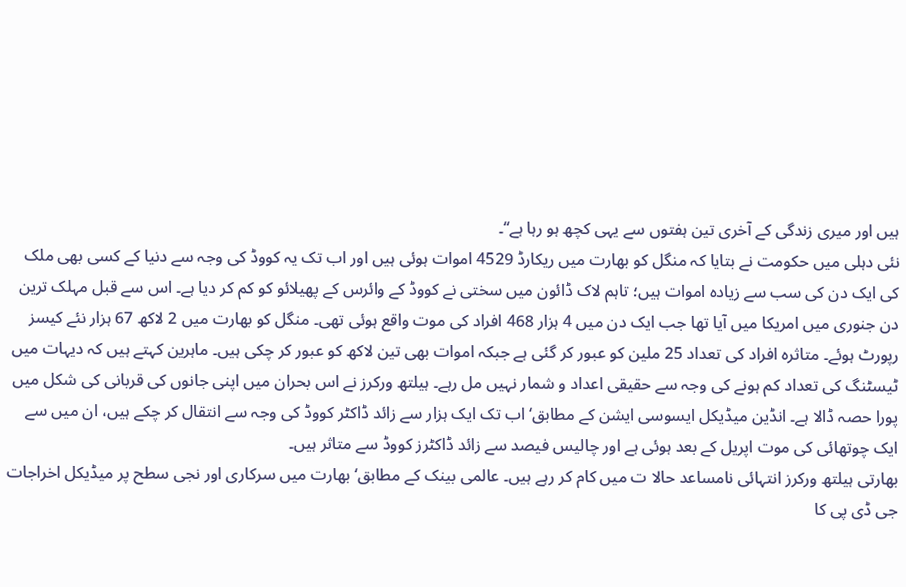ہیں اور میری زندگی کے آخری تین ہفتوں سے یہی کچھ ہو رہا ہے‘‘۔
نئی دہلی میں حکومت نے بتایا کہ منگل کو بھارت میں ریکارڈ 4529 اموات ہوئی ہیں اور اب تک یہ کووڈ کی وجہ سے دنیا کے کسی بھی ملک کی ایک دن کی سب سے زیادہ اموات ہیں؛ تاہم لاک ڈائون میں سختی نے کووڈ کے وائرس کے پھیلائو کو کم کر دیا ہے۔ اس سے قبل مہلک ترین دن جنوری میں امریکا میں آیا تھا جب ایک دن میں 4 ہزار 468 افراد کی موت واقع ہوئی تھی۔ منگل کو بھارت میں 2 لاکھ 67 ہزار نئے کیسز رپورٹ ہوئے۔ متاثرہ افراد کی تعداد 25 ملین کو عبور کر گئی ہے جبکہ اموات بھی تین لاکھ کو عبور کر چکی ہیں۔ ماہرین کہتے ہیں کہ دیہات میں ٹیسٹنگ کی تعداد کم ہونے کی وجہ سے حقیقی اعداد و شمار نہیں مل رہے۔ ہیلتھ ورکرز نے اس بحران میں اپنی جانوں کی قربانی کی شکل میں پورا حصہ ڈالا ہے۔ انڈین میڈیکل ایسوسی ایشن کے مطابق‘ اب تک ایک ہزار سے زائد ڈاکٹر کووڈ کی وجہ سے انتقال کر چکے ہیں، ان میں سے ایک چوتھائی کی موت اپریل کے بعد ہوئی ہے اور چالیس فیصد سے زائد ڈاکٹرز کووڈ سے متاثر ہیں۔
بھارتی ہیلتھ ورکرز انتہائی نامساعد حالا ت میں کام کر رہے ہیں۔ عالمی بینک کے مطابق‘ بھارت میں سرکاری اور نجی سطح پر میڈیکل اخراجات جی ڈی پی کا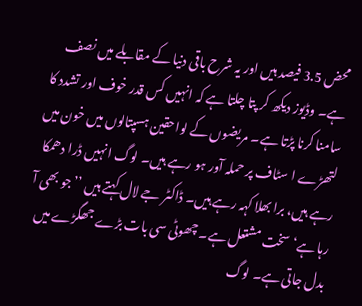محض 3.5 فیصد ہیں اور یہ شرح باقی دنیا کے مقابلے میں نصف ہے۔ وڈیوز دیکھ کر پتا چلتا ہے کہ انہیں کس قدر خوف اور تشدد کا سامنا کرنا پڑتا ہے۔ مریضوں کے لواحقین ہسپتالوں میں خون میں لتھڑے ا سٹاف پر حملہ آور ہو رہے ہیں۔ لوگ انہیں ڈرا دھمکا رہے ہیں، برا بھلا کہہ رہے ہیں۔ ڈاکٹر جے لال کہتے ہیں ’’جو بھی آ رہا ہے‘ سخت مشتعل ہے۔ چھوٹی سی بات بڑے جھگڑے میں بدل جاتی ہے۔ لوگ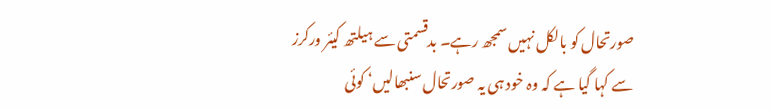صورتحال کو بالکل نہیں سمجھ رہے۔ بدقسمتی سے ہیلتھ کیئر ورکرز سے کہا گیا ہے کہ وہ خود ہی یہ صورتحال سنبھالیں‘ کوئی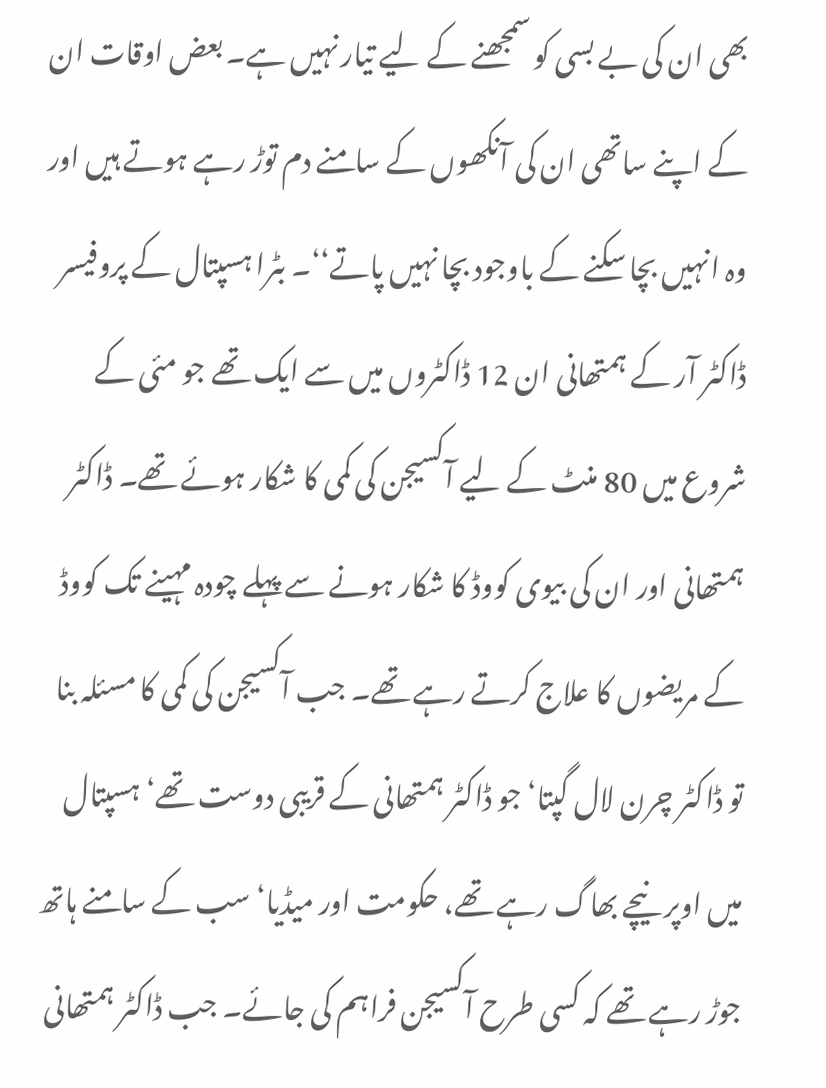بھی ان کی بے بسی کو سمجھنے کے لیے تیار نہیں ہے۔ بعض اوقات ان کے اپنے ساتھی ان کی آنکھوں کے سامنے دم توڑ رہے ہوتے ہیں اور وہ انہیں بچا سکنے کے باوجود بچا نہیں پاتے‘‘۔ بٹرا ہسپتال کے پروفیسر ڈاکٹر آر کے ہمتھانی ان 12 ڈاکٹروں میں سے ایک تھے جو مئی کے شروع میں 80 منٹ کے لیے آکسیجن کی کمی کا شکار ہوئے تھے۔ ڈاکٹر ہمتھانی اور ان کی بیوی کووڈ کا شکار ہونے سے پہلے چودہ مہینے تک کووڈ کے مریضوں کا علاج کرتے رہے تھے۔ جب آکسیجن کی کمی کا مسئلہ بنا تو ڈاکٹر چرن لال گپتا‘ جو ڈاکٹر ہمتھانی کے قریبی دوست تھے‘ ہسپتال میں اوپر نیچے بھاگ رہے تھے، حکومت اور میڈیا‘ سب کے سامنے ہاتھ جوڑ رہے تھے کہ کسی طرح آکسیجن فراہم کی جائے۔ جب ڈاکٹر ہمتھانی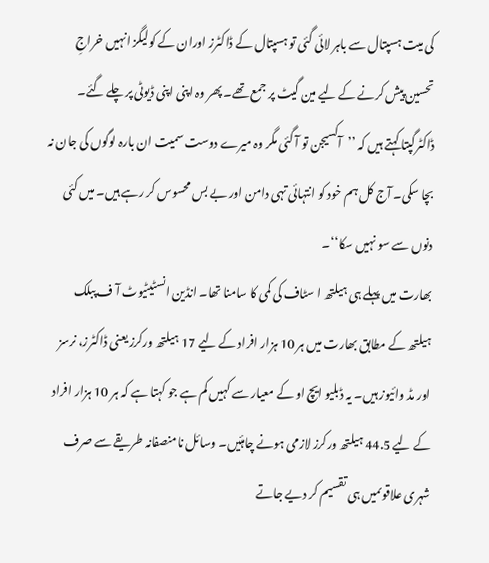کی میت ہسپتال سے باہر لائی گئی تو ہسپتال کے ڈاکٹرز اوران کے کولیگز انہیں خراجِ تحسین پیش کرنے کے لیے مین گیٹ پر جمع تھے۔ پھر وہ اپنی اپنی ڈیوٹی پر چلے گئے۔ ڈاکٹرگپتا کہتے ہیں کہ ’’آکسیجن تو آ گئی مگر وہ میرے دوست سمیت ان بارہ لوگوں کی جان نہ بچا سکی۔ آج کل ہم خود کو انتہائی تہی دامن اور بے بس محسوس کر رہے ہیں۔ میں کئی دنوں سے سو نہیں سکا‘‘۔
بھارت میں پہلے ہی ہیلتھ ا سٹاف کی کمی کا سامنا تھا۔ انڈین انسٹیٹیوٹ آ ف پبلک ہیلتھ کے مطابق بھارت میں ہر 10 ہزار افراد کے لیے 17 ہیلتھ ورکرز یعنی ڈاکٹرز، نرسز اور مڈ وائیوز ہیں۔ یہ ڈبلیو ایچ او کے معیار سے کہیں کم ہے جو کہتا ہے کہ ہر 10 ہزار افراد کے لیے 44.5 ہیلتھ ورکرز لازمی ہونے چاہئیں۔ وسائل نامنصفانہ طریقے سے صرف شہری علاقوںمیں ہی تقسیم کر دیے جاتے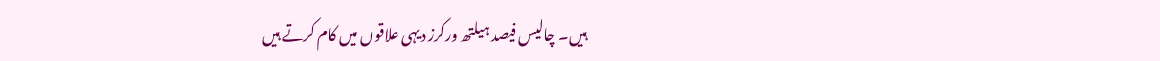ہیں۔ چالیس فیصد ہیلتھ ورکرز دیہی علاقوں میں کام کرتے ہیں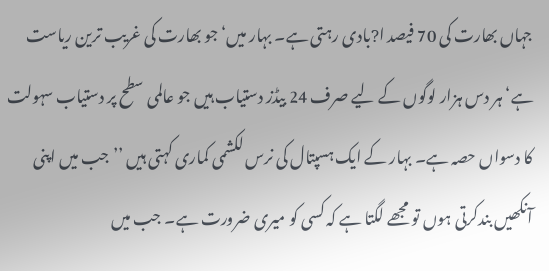جہاں بھارت کی 70 فیصد ا?بادی رہتی ہے۔ بہار میں‘ جو بھارت کی غریب ترین ریاست ہے‘ ہر دس ہزار لوگوں کے لیے صرف 24 بیڈز دستیاب ہیں جو عالمی سطح پر دستیاب سہولت کا دسواں حصہ ہے۔ بہار کے ایک ہسپتال کی نرس لکشمی کماری کہتی ہیں ’’جب میں اپنی آنکھیں بندکرتی ہوں تو مجھے لگتا ہے کہ کسی کو میری ضرورت ہے۔ جب میں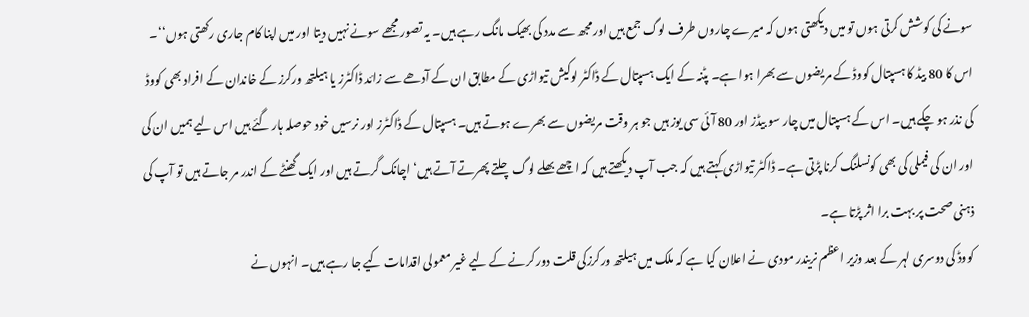سونے کی کوشش کرتی ہوں تو میں دیکھتی ہوں کہ میرے چاروں طرف لوگ جمع ہیں اور مجھ سے مدد کی بھیک مانگ رہے ہیں۔ یہ تصور مجھے سونے نہیں دیتا اور میں اپنا کام جاری رکھتی ہوں‘‘۔ اس کا 80 بیڈ کا ہسپتال کووڈ کے مریضوں سے بھرا ہوا ہے۔ پٹنہ کے ایک ہسپتال کے ڈاکٹر لوکیش تیواڑی کے مطابق ان کے آدھے سے زائد ڈاکٹرز یا ہیلتھ ورکرز کے خاندان کے افراد بھی کووڈ کی نذر ہو چکے ہیں۔ اس کے ہسپتال میں چار سو بیڈز اور 80 آئی سی یوز ہیں جو ہر وقت مریضوں سے بھرے ہوتے ہیں۔ ہسپتال کے ڈاکٹرز اور نرسیں خود حوصلہ ہار گئے ہیں اس لیے ہمیں ان کی اور ان کی فیملی کی بھی کونسلنگ کرنا پڑتی ہے۔ ڈاکٹر تیواڑی کہتے ہیں کہ جب آپ دیکھتے ہیں کہ اچھے بھلے لوگ چلتے پھرتے آتے ہیں‘ اچانک گرتے ہیں اور ایک گھنٹے کے اندر مر جاتے ہیں تو آپ کی ذہنی صحت پر بہت برا اثر پڑتا ہے۔
کووڈ کی دوسری لہر کے بعد وزیر اعظم نریندر مودی نے اعلان کیا ہے کہ ملک میں ہیلتھ ورکرزکی قلت دور کرنے کے لیے غیر معمولی اقدامات کیے جا رہے ہیں۔ انہوں نے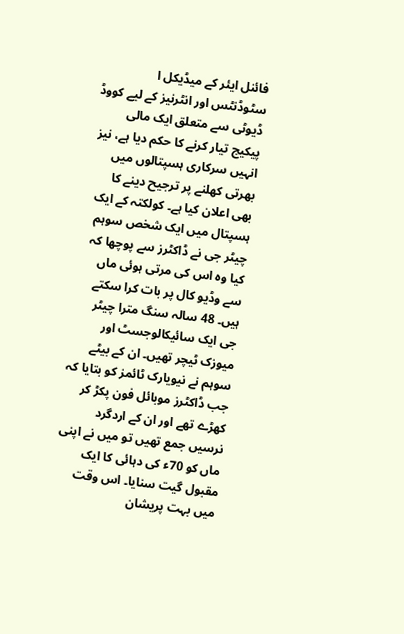فائنل ایئر کے میڈیکل ا سٹوڈنٹس اور انٹرنیز کے لیے کووڈ ڈیوٹی سے متعلق ایک مالی پیکیج تیار کرنے کا حکم دیا ہے، نیز انہیں سرکاری ہسپتالوں میں بھرتی کھلنے پر ترجیح دینے کا بھی اعلان کیا ہے۔ کولکتہ کے ایک ہسپتال میں ایک شخص سوہم چیٹر جی نے ڈاکٹرز سے پوچھا کہ کیا وہ اس کی مرتی ہوئی ماں سے وڈیو کال پر بات کرا سکتے ہیں۔ 48 سالہ سنگ مترا چیٹر جی ایک سائیکالوجسٹ اور میوزک ٹیچر تھیں۔ ان کے بیٹے سوہم نے نیویارک ٹائمز کو بتایا کہ جب ڈاکٹرز موبائل فون پکڑ کر کھڑے تھے اور ان کے اردگرد نرسیں جمع تھیں تو میں نے اپنی ماں کو 70ء کی دہائی کا ایک مقبول گیت سنایا۔ اس وقت میں بہت پریشان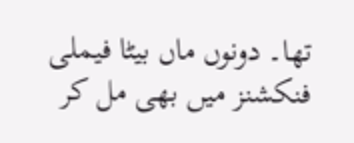تھا۔ دونوں ماں بیٹا فیملی فنکشنز میں بھی مل کر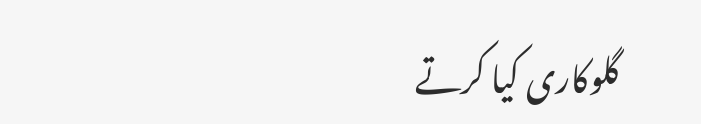گلوکاری کیا کرتے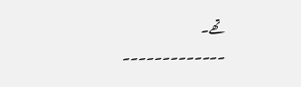تھے۔
۔۔۔۔۔۔۔۔۔۔۔۔۔